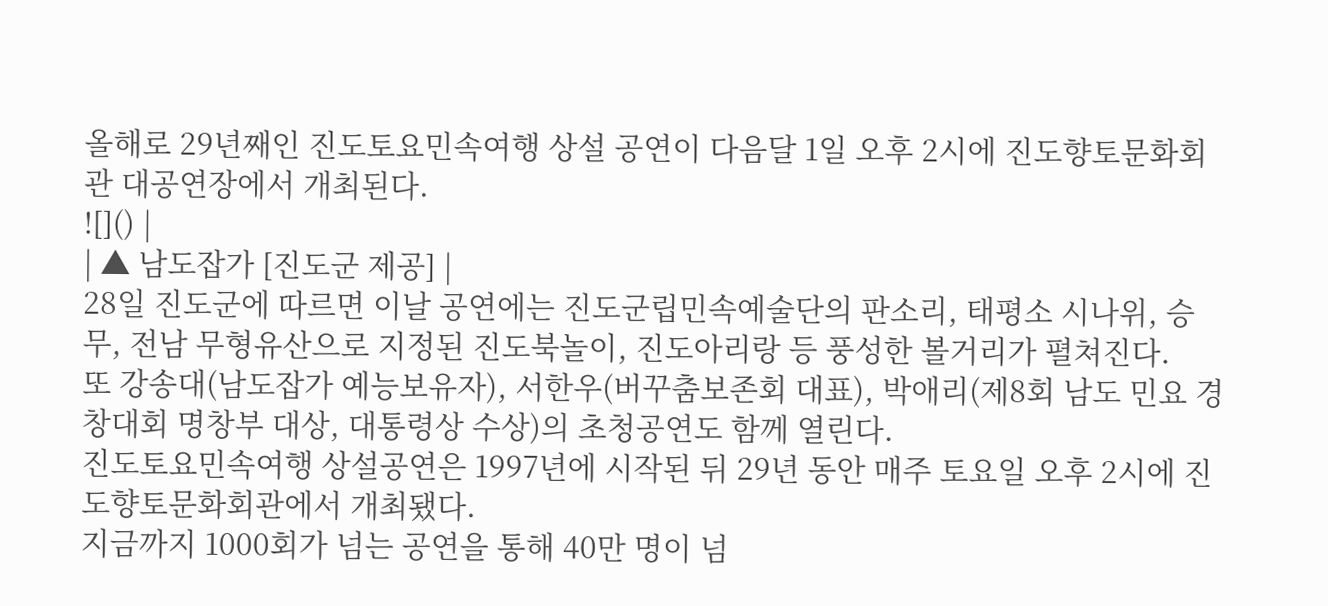올해로 29년째인 진도토요민속여행 상설 공연이 다음달 1일 오후 2시에 진도향토문화회관 대공연장에서 개최된다.
![]() |
| ▲ 남도잡가 [진도군 제공] |
28일 진도군에 따르면 이날 공연에는 진도군립민속예술단의 판소리, 태평소 시나위, 승무, 전남 무형유산으로 지정된 진도북놀이, 진도아리랑 등 풍성한 볼거리가 펼쳐진다.
또 강송대(남도잡가 예능보유자), 서한우(버꾸춤보존회 대표), 박애리(제8회 남도 민요 경창대회 명창부 대상, 대통령상 수상)의 초청공연도 함께 열린다.
진도토요민속여행 상설공연은 1997년에 시작된 뒤 29년 동안 매주 토요일 오후 2시에 진도향토문화회관에서 개최됐다.
지금까지 1000회가 넘는 공연을 통해 40만 명이 넘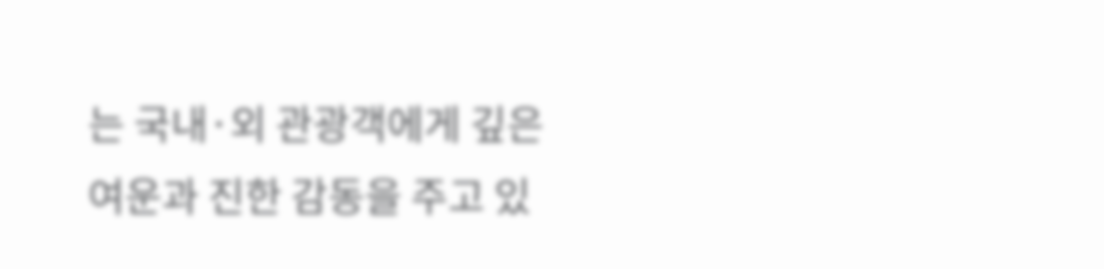는 국내·외 관광객에게 깊은 여운과 진한 감동을 주고 있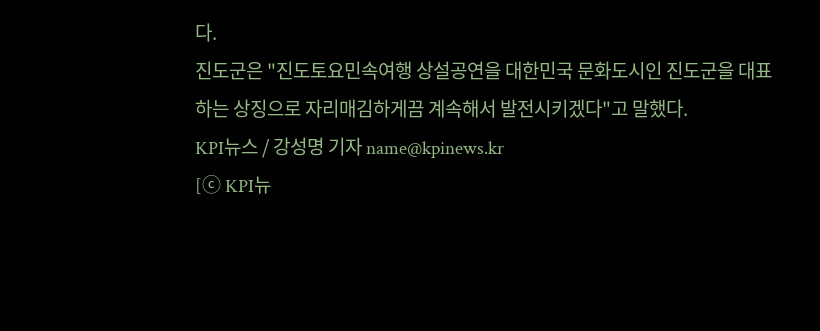다.
진도군은 "진도토요민속여행 상설공연을 대한민국 문화도시인 진도군을 대표하는 상징으로 자리매김하게끔 계속해서 발전시키겠다"고 말했다.
KPI뉴스 / 강성명 기자 name@kpinews.kr
[ⓒ KPI뉴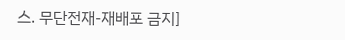스. 무단전재-재배포 금지]